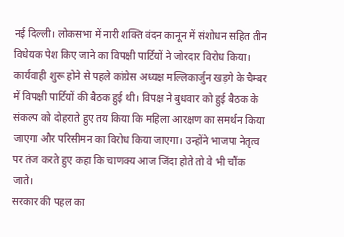नई दिल्ली। लोकसभा में नारी शक्ति वंदन कानून में संशोधन सहित तीन विधेयक पेश किए जाने का विपक्षी पार्टियों ने जोरदार विरोध किया। कार्यवाही शुरू होने से पहले कांग्रेस अध्यक्ष मल्लिकार्जुन खड़गे के चैम्बर में विपक्षी पार्टियों की बैठक हुई थी। विपक्ष ने बुधवार को हुई बैठक के संकल्प को दोहराते हुए तय किया कि महिला आरक्षण का समर्थन किया जाएगा और परिसीमन का विरोध किया जाएगा। उन्होंने भाजपा नेतृत्व पर तंज करते हुए कहा कि चाणक्य आज जिंदा होते तो वे भी चौंक जाते।
सरकार की पहल का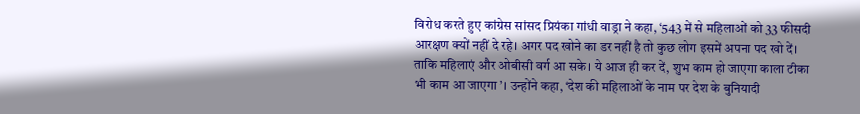विरोध करते हुए कांग्रेस सांसद प्रियंका गांधी वाड्रा ने कहा, ‘543 में से महिलाओं को 33 फीसदी आरक्षण क्यों नहीं दे रहे। अगर पद खोने का डर नहीं है तो कुछ लोग इसमें अपना पद खो दें। ताकि महिलाएं और ओबीसी वर्ग आ सके। ये आज ही कर दें, शुभ काम हो जाएगा काला टीका भी काम आ जाएगा’। उन्होंने कहा, ‘देश की महिलाओं के नाम पर देश के बुनियादी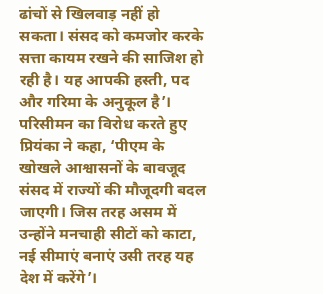ढांचों से खिलवाड़ नहीं हो सकता। संसद को कमजोर करके सत्ता कायम रखने की साजिश हो रही है। यह आपकी हस्ती, पद और गरिमा के अनुकूल है’।
परिसीमन का विरोध करते हुए प्रियंका ने कहा, ‘पीएम के खोखले आश्वासनों के बावजूद संसद में राज्यों की मौजूदगी बदल जाएगी। जिस तरह असम में उन्होंने मनचाही सीटों को काटा, नई सीमाएं बनाएं उसी तरह यह देश में करेंगे’।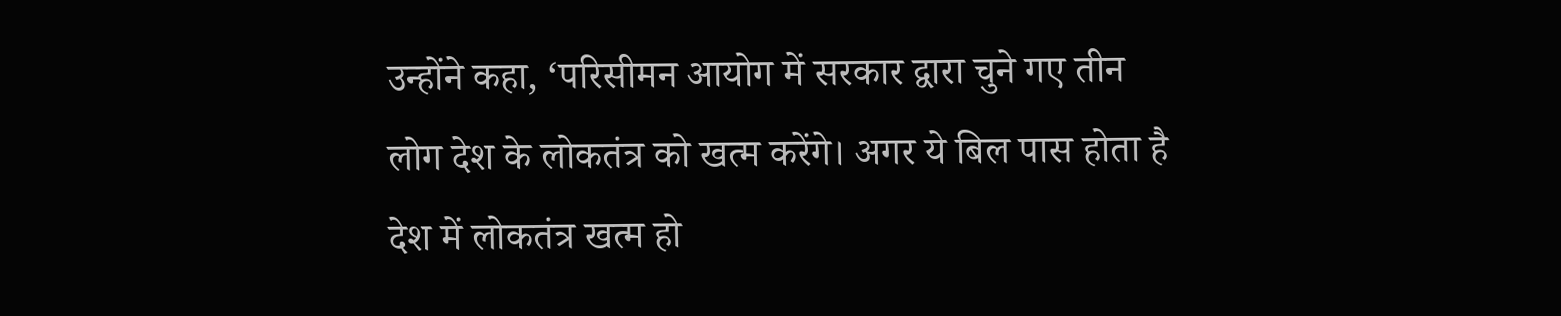उन्होंने कहा, ‘परिसीमन आयोग में सरकार द्वारा चुने गए तीन लोग देश के लोकतंत्र को खत्म करेंगे। अगर ये बिल पास होता है देश में लोकतंत्र खत्म हो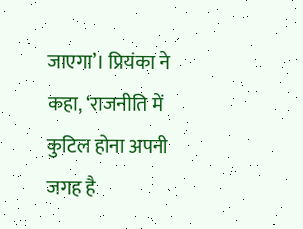जाएगा’। प्रियंका ने कहा, ‘राजनीति में कुटिल होना अपनी जगह है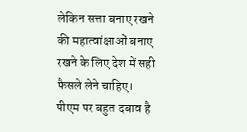लेकिन सत्ता बनाए रखने की महात्वांक्षाओं बनाए रखने के लिए देश में सही फैसले लेने चाहिए। पीएम पर बहुत दबाव है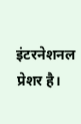इंटरनेशनल प्रेशर है।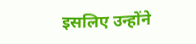इसलिए उन्होंने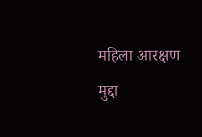महिला आरक्षण मुद्दा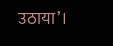उठाया’।